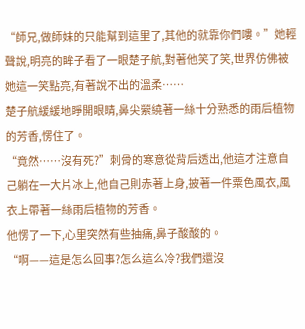“師兄,做師妹的只能幫到這里了,其他的就靠你們嘍。”她輕聲說,明亮的眸子看了一眼楚子航,對著他笑了笑,世界仿佛被她這一笑點亮,有著說不出的溫柔……
楚子航緩緩地睜開眼睛,鼻尖縈繞著一絲十分熟悉的雨后植物的芳香,愣住了。
“竟然……沒有死?”刺骨的寒意從背后透出,他這才注意自己躺在一大片冰上,他自己則赤著上身,披著一件粟色風衣,風衣上帶著一絲雨后植物的芳香。
他愣了一下,心里突然有些抽痛,鼻子酸酸的。
“啊——這是怎么回事?怎么這么冷?我們還沒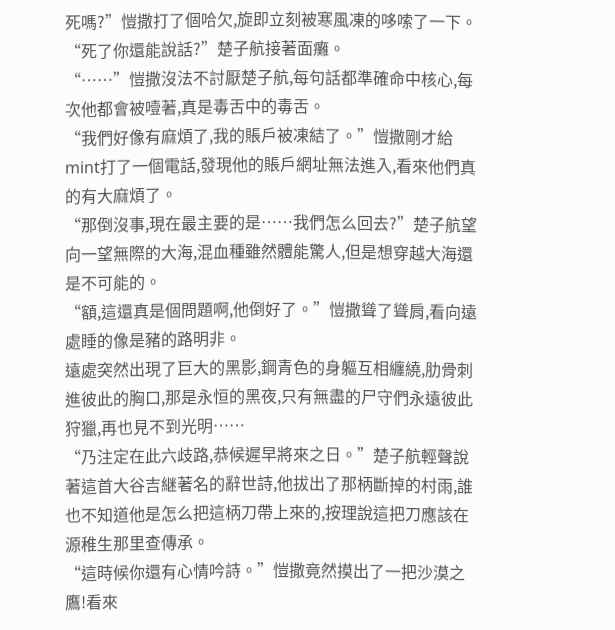死嗎?”愷撒打了個哈欠,旋即立刻被寒風凍的哆嗦了一下。
“死了你還能說話?”楚子航接著面癱。
“……”愷撒沒法不討厭楚子航,每句話都準確命中核心,每次他都會被噎著,真是毒舌中的毒舌。
“我們好像有麻煩了,我的賬戶被凍結了。”愷撒剛才給mint打了一個電話,發現他的賬戶網址無法進入,看來他們真的有大麻煩了。
“那倒沒事,現在最主要的是……我們怎么回去?”楚子航望向一望無際的大海,混血種雖然體能驚人,但是想穿越大海還是不可能的。
“額,這還真是個問題啊,他倒好了。”愷撒聳了聳肩,看向遠處睡的像是豬的路明非。
遠處突然出現了巨大的黑影,鋼青色的身軀互相纏繞,肋骨刺進彼此的胸口,那是永恒的黑夜,只有無盡的尸守們永遠彼此狩獵,再也見不到光明……
“乃注定在此六歧路,恭候遲早將來之日。”楚子航輕聲說著這首大谷吉継著名的辭世詩,他拔出了那柄斷掉的村雨,誰也不知道他是怎么把這柄刀帶上來的,按理說這把刀應該在源稚生那里查傳承。
“這時候你還有心情吟詩。”愷撒竟然摸出了一把沙漠之鷹!看來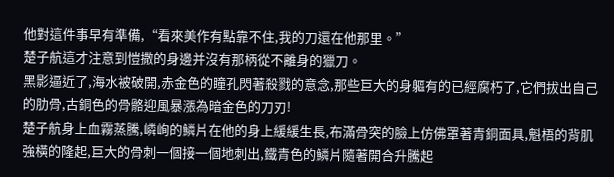他對這件事早有準備,“看來美作有點靠不住,我的刀還在他那里。”
楚子航這才注意到愷撒的身邊并沒有那柄從不離身的獵刀。
黑影逼近了,海水被破開,赤金色的瞳孔閃著殺戮的意念,那些巨大的身軀有的已經腐朽了,它們拔出自己的肋骨,古銅色的骨骼迎風暴漲為暗金色的刀刃!
楚子航身上血霧蒸騰,嶙峋的鱗片在他的身上緩緩生長,布滿骨突的臉上仿佛罩著青銅面具,魁梧的背肌強橫的隆起,巨大的骨刺一個接一個地刺出,鐵青色的鱗片隨著開合升騰起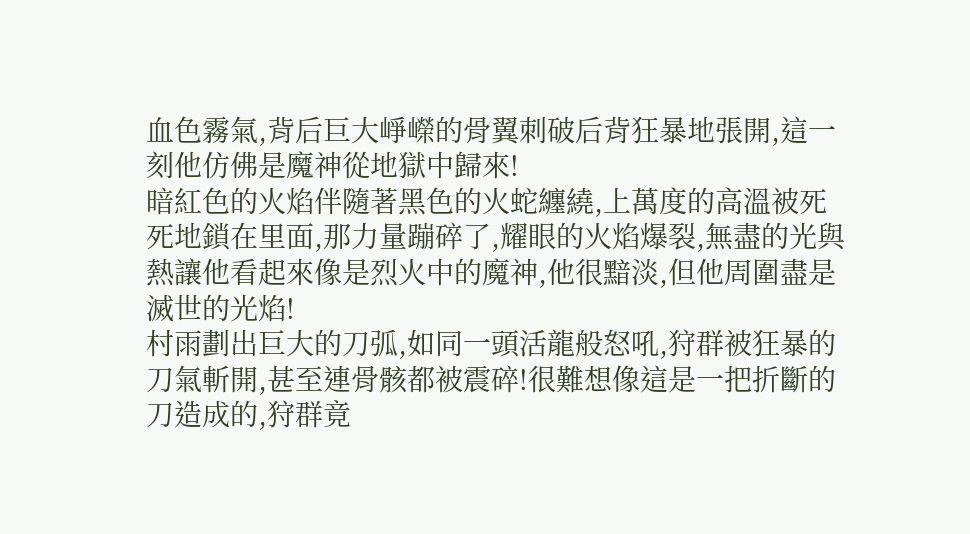血色霧氣,背后巨大崢嶸的骨翼刺破后背狂暴地張開,這一刻他仿佛是魔神從地獄中歸來!
暗紅色的火焰伴隨著黑色的火蛇纏繞,上萬度的高溫被死死地鎖在里面,那力量蹦碎了,耀眼的火焰爆裂,無盡的光與熱讓他看起來像是烈火中的魔神,他很黯淡,但他周圍盡是滅世的光焰!
村雨劃出巨大的刀弧,如同一頭活龍般怒吼,狩群被狂暴的刀氣斬開,甚至連骨骸都被震碎!很難想像這是一把折斷的刀造成的,狩群竟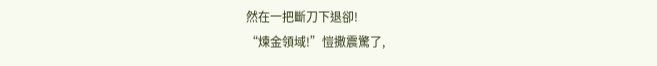然在一把斷刀下退卻!
“煉金領域!”愷撒震驚了,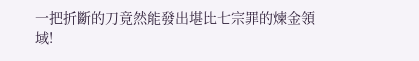一把折斷的刀竟然能發出堪比七宗罪的煉金領域!